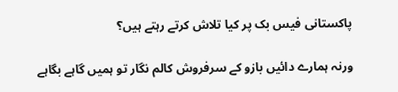پاکستانی فیس بک پر کیا تلاش کرتے رہتے ہیں؟

ورنہ ہمارے دائیں بازو کے سرفروش کالم نگار تو ہمیں گاہے بگاہے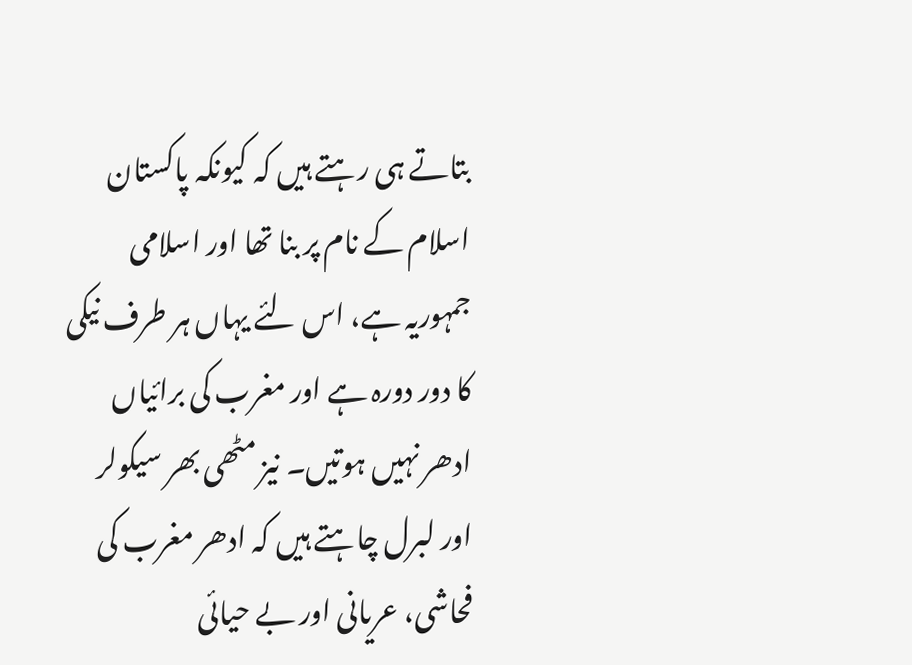بتاتے ہی رہتے ہیں کہ کیونکہ پاکستان اسلام کے نام پر بنا تھا اور اسلامی جمہوریہ ہے، اس لئے یہاں ہر طرف نیکی کا دور دورہ ہے اور مغرب کی برائیاں ادھر نہیں ہوتیں۔ نیز مٹھی بھر سیکولر اور لبرل چاہتے ہیں کہ ادھر مغرب کی فحاشی، عریانی اور بے حیائی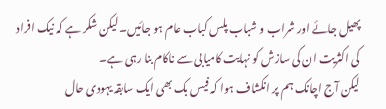پھیل جائے اور شراب و شباب پلس کباب عام ہو جائیں۔ لیکن شکر ہے کہ نیک افراد کی اکثریت ان کی سازش کو نہایت کامیابی سے ناکام بنا رہی ہے۔
لیکن آج اچانک ہم پر انکشاف ہوا کہ فیس بک بھی ایک سابقہ یہودی حال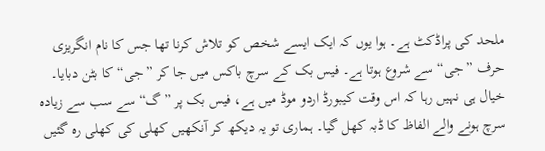ملحد کی پراڈکٹ ہے۔ ہوا یوں کہ ایک ایسے شخص کو تلاش کرنا تھا جس کا نام انگریزی حرف ”جی“ سے شروع ہوتا ہے۔ فیس بک کے سرچ باکس میں جا کر ”جی“ کا بٹن دبایا۔ خیال ہی نہیں رہا کہ اس وقت کیبورڈ اردو موڈ میں ہے، فیس بک پر ”گ“ سے سب سے زیادہ سرچ ہونے والے الفاظ کا ڈبہ کھل گیا۔ ہماری تو یہ دیکھ کر آنکھیں کھلی کی کھلی رہ گئیں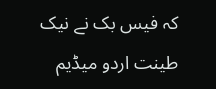کہ فیس بک نے نیک طینت اردو میڈیم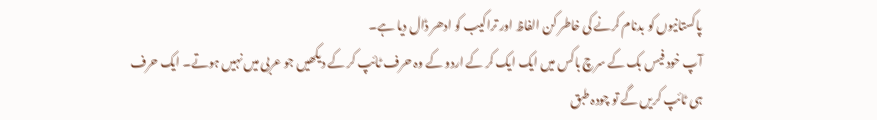پاکستانیوں کو بدنام کرنے کی خاطر کن الفاظ اور تراکیب کو ادھر ڈال دیا ہے۔
آپ خود فیس بک کے سرچ باکس میں ایک ایک کر کے اردو کے وہ حرف ٹائپ کر کے دیکھیں جو عربی میں نہیں ہوتے۔ ایک حرف ہی ٹائپ کریں گے تو چودہ طبق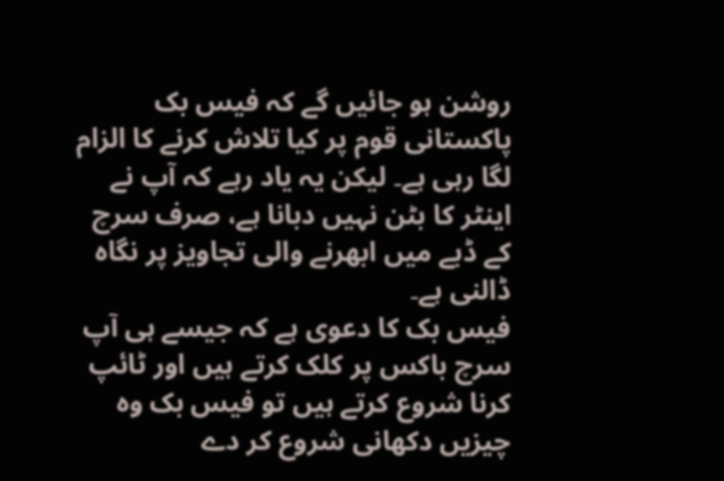روشن ہو جائیں گے کہ فیس بک پاکستانی قوم پر کیا تلاش کرنے کا الزام لگا رہی ہے۔ لیکن یہ یاد رہے کہ آپ نے اینٹر کا بٹن نہیں دبانا ہے، صرف سرچ کے ڈبے میں ابھرنے والی تجاویز پر نگاہ ڈالنی ہے۔
فیس بک کا دعوی ہے کہ جیسے ہی آپ سرچ باکس پر کلک کرتے ہیں اور ٹائپ کرنا شروع کرتے ہیں تو فیس بک وہ چیزیں دکھانی شروع کر دے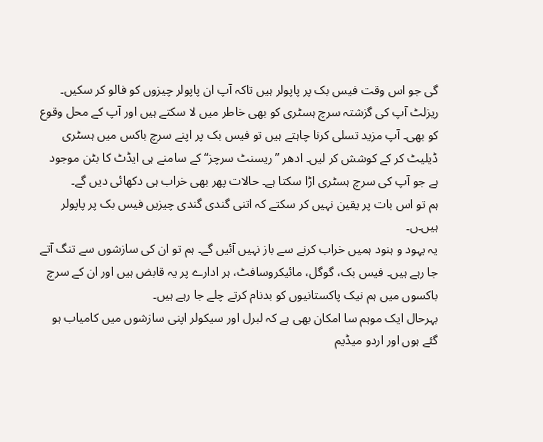گی جو اس وقت فیس بک پر پاپولر ہیں تاکہ آپ ان پاپولر چیزوں کو فالو کر سکیں۔ ریزلٹ آپ کی گزشتہ سرچ ہسٹری کو بھی خاطر میں لا سکتے ہیں اور آپ کے محل وقوع کو بھی۔ آپ مزید تسلی کرنا چاہتے ہیں تو فیس بک پر اپنے سرچ باکس میں ہسٹری ڈیلیٹ کر کے کوشش کر لیں۔ ادھر ”ریسنٹ سرچز“ کے سامنے ہی ایڈٹ کا بٹن موجود ہے جو آپ کی سرچ ہسٹری اڑا سکتا ہے۔ حالات پھر بھی خراب ہی دکھائی دیں گے۔
ہم تو اس بات پر یقین نہیں کر سکتے کہ اتنی گندی گندی چیزیں فیس بک پر پاپولر ہیں۔ں۔
یہ یہود و ہنود ہمیں خراب کرنے سے باز نہیں آئیں گے۔ ہم تو ان کی سازشوں سے تنگ آتے جا رہے ہیں۔ فیس بک، گوگل، مائیکروسافٹ، ہر ادارے پر یہ قابض ہیں اور ان کے سرچ باکسوں میں ہم نیک پاکستانیوں کو بدنام کرتے چلے جا رہے ہیں۔
بہرحال ایک موہم سا امکان بھی ہے کہ لبرل اور سیکولر اپنی سازشوں میں کامیاب ہو گئے ہوں اور اردو میڈیم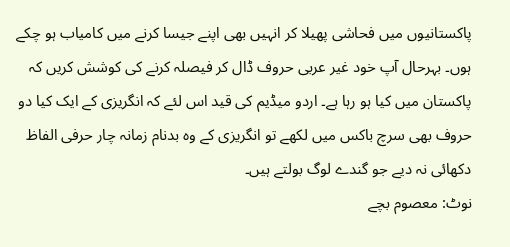پاکستانیوں میں فحاشی پھیلا کر انہیں بھی اپنے جیسا کرنے میں کامیاب ہو چکے ہوں۔ بہرحال آپ خود غیر عربی حروف ڈال کر فیصلہ کرنے کی کوشش کریں کہ پاکستان میں کیا ہو رہا ہے۔ اردو میڈیم کی قید اس لئے کہ انگریزی کے ایک کیا دو حروف بھی سرچ باکس میں لکھے تو انگریزی کے وہ بدنام زمانہ چار حرفی الفاظ دکھائی نہ دیے جو گندے لوگ بولتے ہیں۔
نوٹ: معصوم بچے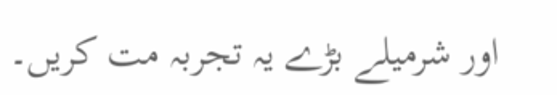اور شرمیلے بڑے یہ تجربہ مت کریں۔